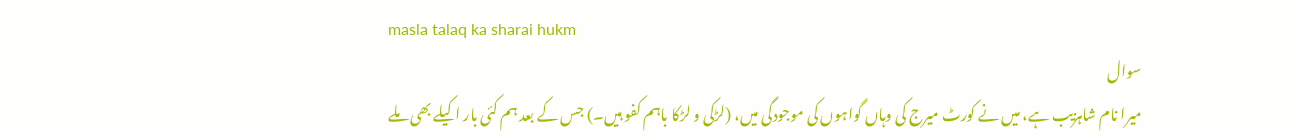masla talaq ka sharai hukm
سوال
میرا نام شاہزیب ہے، میں نے کورٹ میرج کی وہاں گواہوں کی موجودگی میں، (لڑکی و لڑکا باہم کفو ہیں۔) جس کے بعد ہم کئی بار اکیلے بھی ملے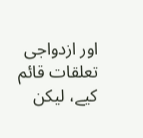اور ازدواجی تعلقات قائم کیے، لیکن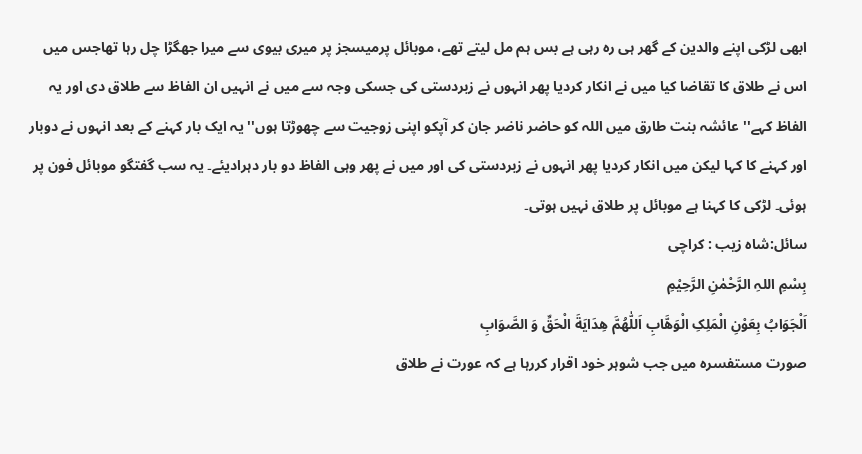ابھی لڑکی اپنے والدین کے گھر ہی رہ رہی ہے بس ہم مل لیتے تھے، موبائل پرمیسجز پر میری بیوی سے میرا جھگڑا چل رہا تھاجس میں اس نے طلاق کا تقاضا کیا میں نے انکار کردیا پھر انہوں نے زبردستی کی جسکی وجہ سے میں نے انہیں ان الفاظ سے طلاق دی اور یہ الفاظ کہے'' عائشہ بنت طارق میں اللہ کو حاضر ناضر جان کر آپکو اپنی زوجیت سے چھوڑتا ہوں'' یہ ایک بار کہنے کے بعد انہوں نے دوبار اور کہنے کا کہا لیکن میں انکار کردیا پھر انہوں نے زبردستی کی اور میں نے پھر وہی الفاظ دو بار دہرادیئے۔ یہ سب گفتگو موبائل فون پر ہوئی۔ لڑکی کا کہنا ہے موبائل پر طلاق نہیں ہوتی۔
سائل:شاہ زیب : کراچی
بِسْمِ اللہِ الرَّحْمٰنِ الرَّحِيْمِ
اَلْجَوَابُ بِعَوْنِ الْمَلِکِ الْوَھَّابِ اَللّٰھُمَّ ھِدَايَةَ الْحَقِّ وَ الصَّوَابِ
صورت مستفسرہ میں جب شوہر خود اقرار کررہا ہے کہ عورت نے طلاق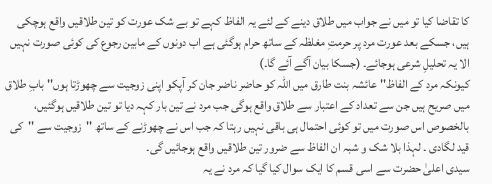کا تقاضا کیا تو میں نے جواب میں طلاق دینے کے لئے یہ الفاظ کہے تو بے شک عورت کو تین طلاقیں واقع ہوچکی ہیں، جسکے بعد عورت مرد پر حرمتِ مغلظہ کے ساتھ حرام ہوگئی ہے اب دونوں کے مابین رجوع کی کوئی صورت نہیں الا یہ تحلیلِ شرعی ہوجائے۔ (جسکا بیان آگے آئے گا۔)
کیونکہ مرد کے الفاظ'' عائشہ بنت طارق میں اللہ کو حاضر ناضر جان کر آپکو اپنی زوجیت سے چھوڑتا ہوں'' بابِ طلاق میں صریح ہیں جن سے تعداد کے اعتبار سے طلاق واقع ہوگی جب مرد نے تین بار کہہ دیا تو تین طلاقیں ہوگئیں، بالخصوص اس صورت میں تو کوئی احتمال ہی باقی نہیں رہتا کہ جب اس نے چھوڑنے کے ساتھ ''زوجیت سے ''کی قید لگادی ۔ لہذا بلا شک و شبہ ان الفاظ سے ضرور تین طلاقیں واقع ہوجائیں گی۔
سیدی اعلیٰ حضرت سے اسی قسم کا ایک سوال کیا گیا کہ مرد نے یہ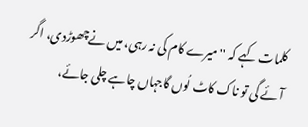کلمات کہے کہ ''میرے کام کی نہ رہی، میں نےچھوڑدی، اگر آئے گی تو ناک کاٹ لُوں گاجہاں چاہے چلی جائے،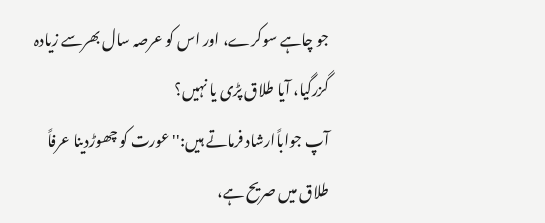جو چاہے سوکرے، اور اس کو عرصہ سال بھرسے زیادہ گزرگیا، آیا طلاق پڑی یا نہیں؟
آپ جواباًارشاد فرماتے ہیں:''عورت کو چھوڑدینا عرفاً طلاق میں صریح ہے،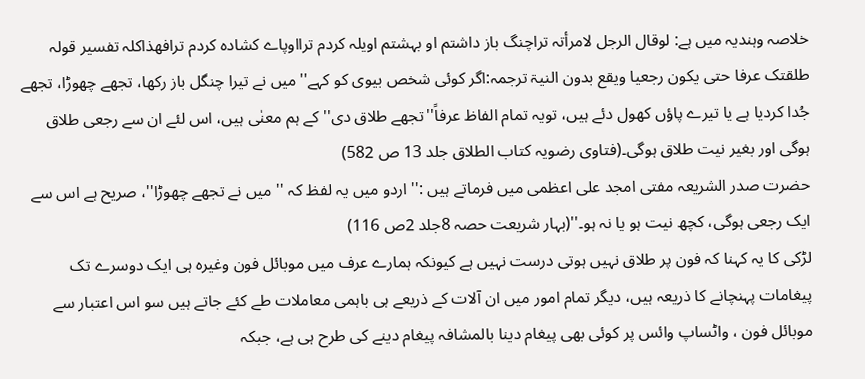خلاصہ وہندیہ میں ہے: لوقال الرجل لامرأتہ تراچنگ باز داشتم او بہشتم اویلہ کردم ترااوپاے کشادہ کردم ترافھذاکلہ تفسیر قولہ طلقتک عرفا حتی یکون رجعیا ویقع بدون النیۃ ترجمہ:اگر کوئی شخص بیوی کو کہے''میں نے تیرا چنگل باز رکھا، تجھے چھوڑا، تجھے جُدا کردیا ہے یا تیرے پاؤں کھول دئے ہیں، تویہ تمام الفاظ عرفاً''تجھے طلاق دی''کے ہم معنٰی ہیں، اس لئے ان سے رجعی طلاق ہوگی اور بغیر نیت طلاق ہوگی۔(فتاوی رضویہ کتاب الطلاق جلد 13 ص 582)
حضرت صدر الشریعہ مفتی امجد علی اعظمی میں فرماتے ہیں :'' اردو میں یہ لفظ کہ '' میں نے تجھے چھوڑا''، صریح ہے اس سے ایک رجعی ہوگی، کچھ نیت ہو یا نہ ہو۔''(بہار شریعت حصہ 8جلد 2ص 116)
لڑکی کا یہ کہنا کہ فون پر طلاق نہیں ہوتی درست نہیں ہے کیونکہ ہمارے عرف میں موبائل فون وغیرہ ہی ایک دوسرے تک پیغامات پہنچانے کا ذریعہ ہیں، دیگر تمام امور میں ان آلات کے ذریعے ہی باہمی معاملات طے کئے جاتے ہیں سو اس اعتبار سے موبائل فون ، واٹساپ وائس پر کوئی بھی پیغام دینا بالمشافہ پیغام دینے کی طرح ہی ہے، جبکہ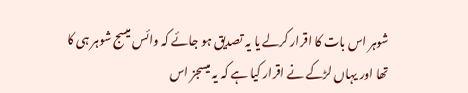شوہر اس بات کا اقرار کرلے یا یہ تصدیق ہو جائے کہ وائس میسج شوہر ہی کا تھا اور یہاں لڑکے نے اقرار کیا ہے کہ یہ میسجز اس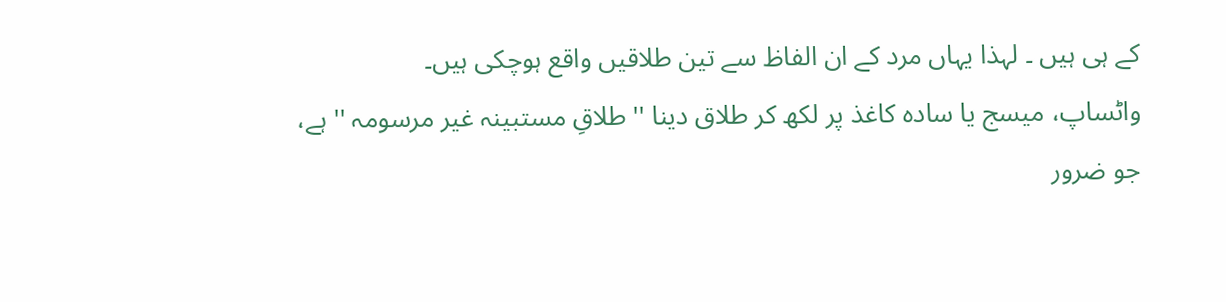کے ہی ہیں ۔ لہذا یہاں مرد کے ان الفاظ سے تین طلاقیں واقع ہوچکی ہیں۔
واٹساپ، میسج یا سادہ کاغذ پر لکھ کر طلاق دینا '' طلاقِ مستبینہ غیر مرسومہ '' ہے، جو ضرور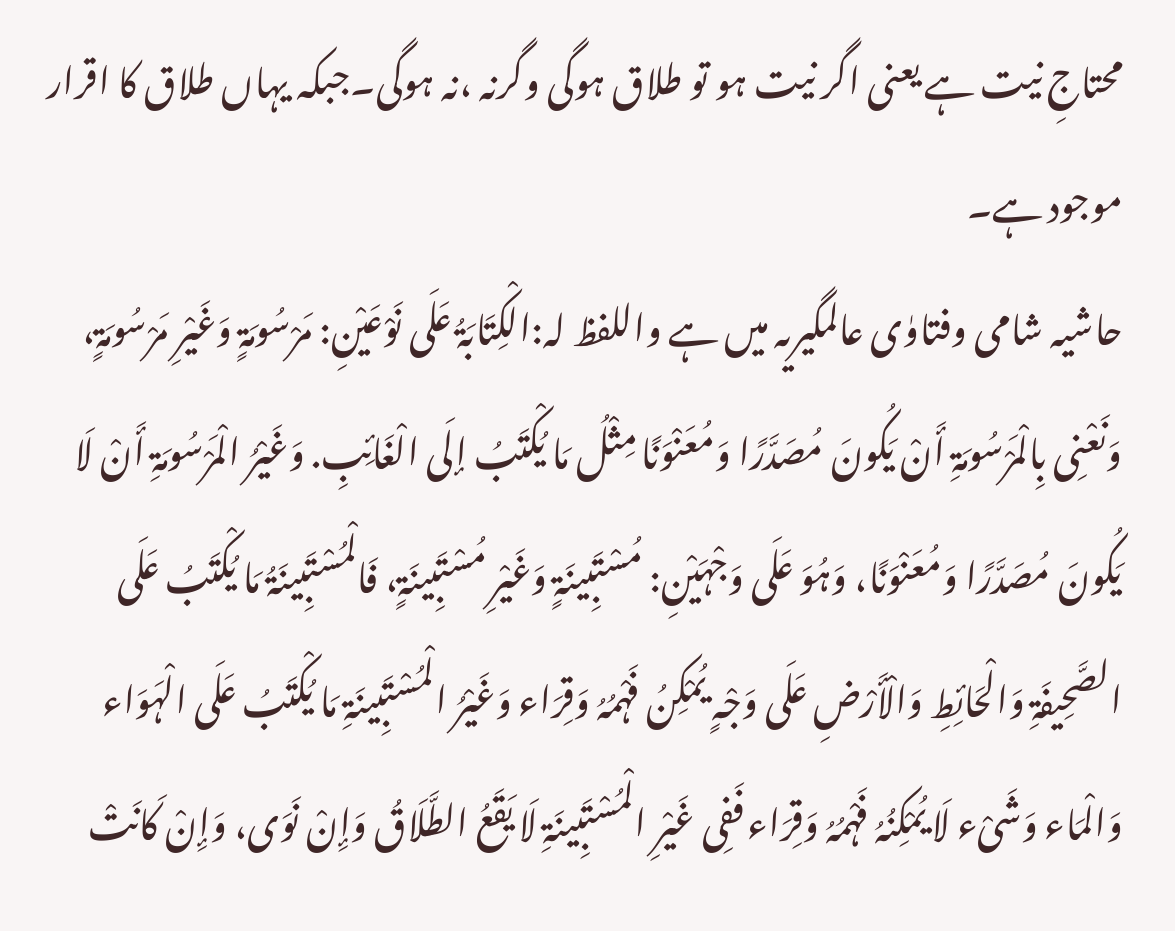محتاجِ نیت ہے یعنی اگر نیت ہو تو طلاق ہوگی وگرنہ ،نہ ہوگی۔جبکہ یہاں طلاق کا اقرار موجود ہے۔
حاشیہ شامی وفتاوٰی عالمگیریہ میں ہے واللفظ لہ:الْکِتَابَۃُ عَلَی نَوْعَیْنِ: مَرْسُومَۃٍ وَغَیْرِ مَرْسُومَۃٍ، وَنَعْنِی بِالْمَرْسُومَۃِ أَنْ یَکُونَ مُصَدَّرًا وَمُعَنْوَنًا مِثْلُ مَا یُکْتَبُ إلَی الْغَائِبِ. وَغَیْرُ الْمَرْسُومَۃِ أَنْ لَا یَکُونَ مُصَدَّرًا وَمُعَنْوَنًا، وَہُوَ عَلَی وَجْہَیْنِ: مُسْتَبِینَۃٍ وَغَیْرِ مُسْتَبِینَۃٍ، فَالْمُسْتَبِینَۃُ مَا یُکْتَبُ عَلَی الصَّحِیفَۃِ وَالْحَائِطِ وَالْأَرْضِ عَلَی وَجْہٍ یُمْکِنُ فَہْمُہُ وَقِرَاء وَغَیْرُ الْمُسْتَبِینَۃِ مَا یُکْتَبُ عَلَی الْہَوَاء وَالْمَاء وَشَیْء لَا یُمْکِنُہُ فَہْمُہُ وَقِرَاء فَفِی غَیْرِ الْمُسْتَبِینَۃِ لَا یَقَعُ الطَّلَاقُ وَإِنْ نَوَی، وَإِنْ کَانَتْ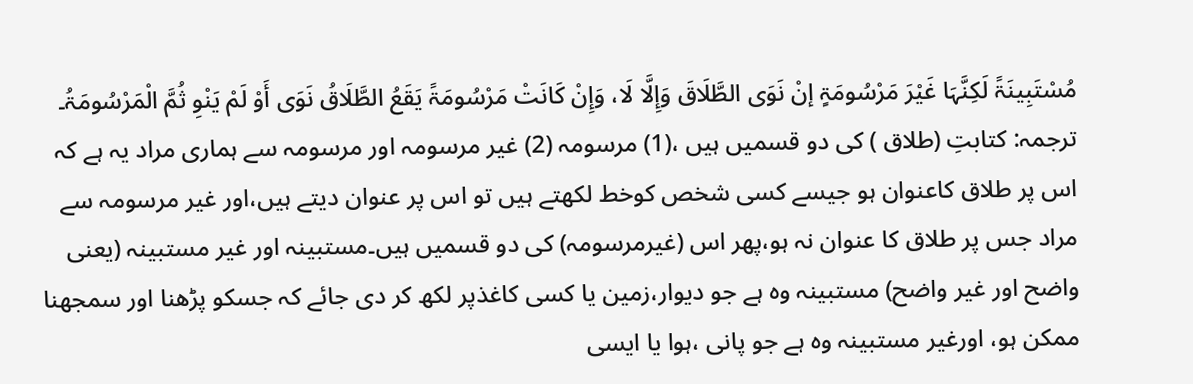مُسْتَبِینَۃً لَکِنَّہَا غَیْرَ مَرْسُومَۃٍ إنْ نَوَی الطَّلَاقَ وَإِلَّا لَا، وَإِنْ کَانَتْ مَرْسُومَۃً یَقَعُ الطَّلَاقُ نَوَی أَوْ لَمْ یَنْوِ ثُمَّ الْمَرْسُومَۃُ۔ ترجمہ: کتابتِ (طلاق ) کی دو قسمیں ہیں ،(1) مرسومہ (2) غیر مرسومہ اور مرسومہ سے ہماری مراد یہ ہے کہ اس پر طلاق کاعنوان ہو جیسے کسی شخص کوخط لکھتے ہیں تو اس پر عنوان دیتے ہیں،اور غیر مرسومہ سے مراد جس پر طلاق کا عنوان نہ ہو،پھر اس (غیرمرسومہ) کی دو قسمیں ہیں۔مستبینہ اور غیر مستبینہ (یعنی واضح اور غیر واضح) مستبینہ وہ ہے جو دیوار،زمین یا کسی کاغذپر لکھ کر دی جائے کہ جسکو پڑھنا اور سمجھنا ممکن ہو، اورغیر مستبینہ وہ ہے جو پانی ،ہوا یا ایسی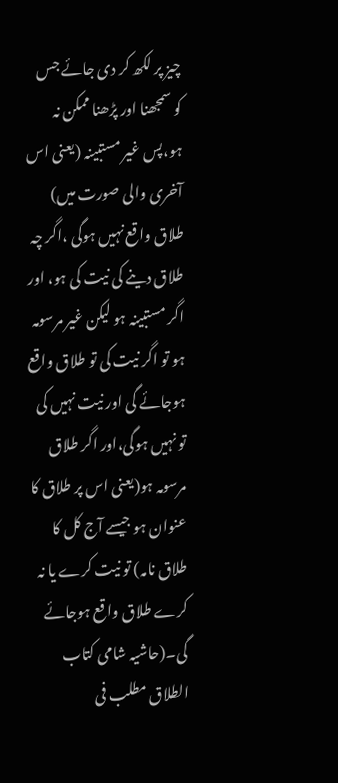چیز پر لکھ کر دی جائے جس کو سمجھنا اور پڑھنا ممکن نہ ہو،پس غیر مستبینہ (یعنی اس آخری والی صورت میں) طلاق واقع نہیں ہوگی ،اگر چہ طلاق دینے کی نیت کی ہو، اور اگر مستبینہ ہو لیکن غیر مرسومہ ہو تو اگر نیت کی تو طلاق واقع ہوجائے گی اور نیت نہیں کی تو نہیں ہوگی،اور اگر طلاق مرسومہ ہو(یعنی اس پر طلاق کا عنوان ہو جیسے آج کل کا طلاق نامہ) تو نیت کرے یا نہ کرے طلاق واقع ہوجائے گی۔(حاشیہ شامی کتاب الطلاق مطلب فی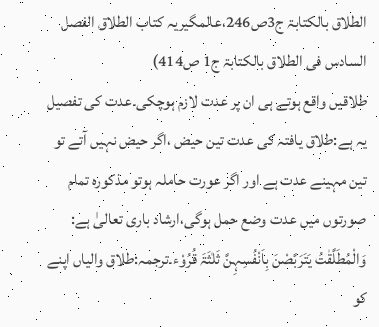الطلاق بالکتابۃ ج3ص246،عالمگیریہ کتاب الطلاق الفصل السادس فی الطلاق بالکتابۃ ج1 ص414)
طلاقیں واقع ہوتے ہی ان پر عدت لازم ہوچکی۔عدت کی تفصیل یہ ہے:طلاق یافتہ کی عدت تین حیض ،اگر حیض نہیں آتے تو تین مہینے عدت ہے اور اگر عورت حاملہ ہوتو مذکورہ تمام صورتوں میں عدت وضع حمل ہوگی،ارشاد باری تعالیٰ ہے: وَالْمُطَلَّقٰتُ یَتَرَبَّصْنَ بِاَنْفُسِہِنَّ ثَلٰثَۃَ قُرُوْء۔ترجمہ:طلاق والیاں اپنے کو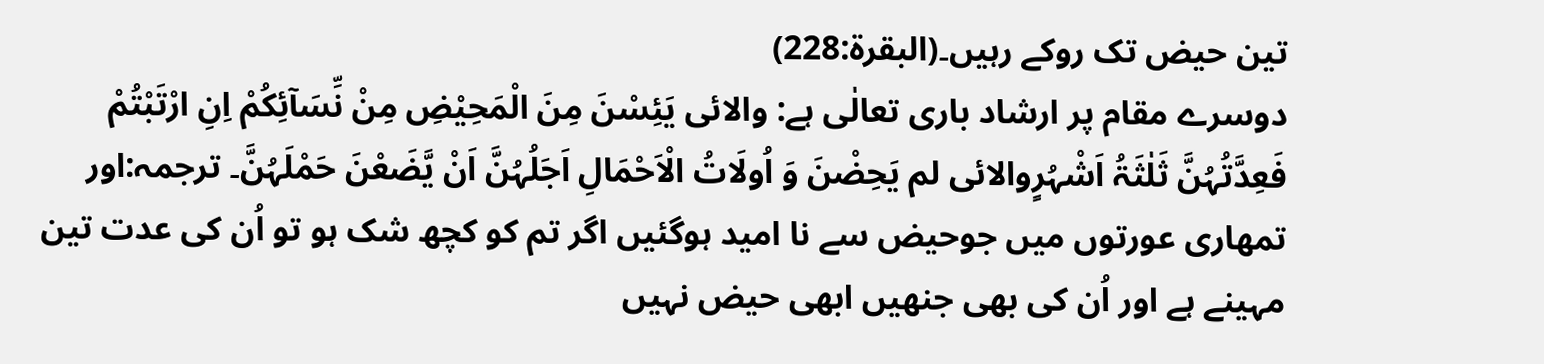تین حیض تک روکے رہیں۔(البقرۃ:228)
دوسرے مقام پر ارشاد باری تعالٰی ہے: والائی یَئِسْنَ مِنَ الْمَحِیْضِ مِنْ نِّسَآئِکُمْ اِنِ ارْتَبْتُمْ فَعِدَّتُہُنَّ ثَلٰثَۃُ اَشْہُرٍوالائی لم یَحِضْنَ وَ اُولَاتُ الْاَحْمَالِ اَجَلُہُنَّ اَنْ یَّضَعْنَ حَمْلَہُنَّ۔ ترجمہ:اور تمھاری عورتوں میں جوحیض سے نا امید ہوگئیں اگر تم کو کچھ شک ہو تو اُن کی عدت تین مہینے ہے اور اُن کی بھی جنھیں ابھی حیض نہیں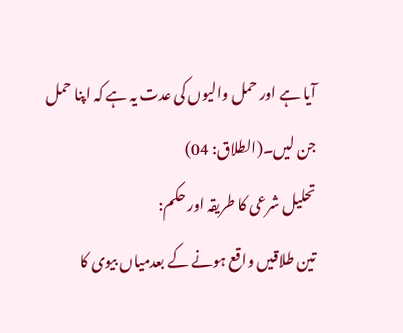آیا ہے اور حمل والیوں کی عدت یہ ہے کہ اپنا حمل جن لیں۔(الطلاق: 04)
تحلیل شرعی کا طریقہ اور حکم:
تین طلاقیں واقع ہونے کے بعدمیاں بیوی کا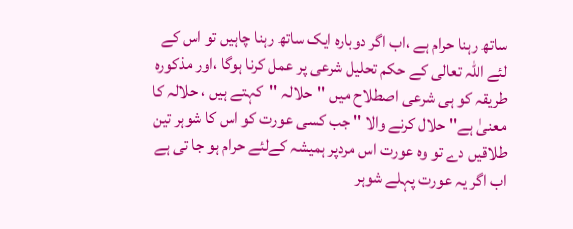ساتھ رہنا حرام ہے ،اب اگر دوبارہ ایک ساتھ رہنا چاہیں تو اس کے لئے اللہ تعالی کے حکم تحلیل شرعی پر عمل کرنا ہوگا ،اور مذکورہ طریقہ کو ہی شرعی اصطلاح میں ''حلالہ ''کہتے ہیں ، حلالہ کا معنیٰ ہے'' حلال کرنے والا '' جب کسی عورت کو اس کا شوہر تین طلاقیں دے تو وہ عورت اس مردپر ہمیشہ کےلئے حرام ہو جا تی ہے اب اگر یہ عورت پہلے شوہر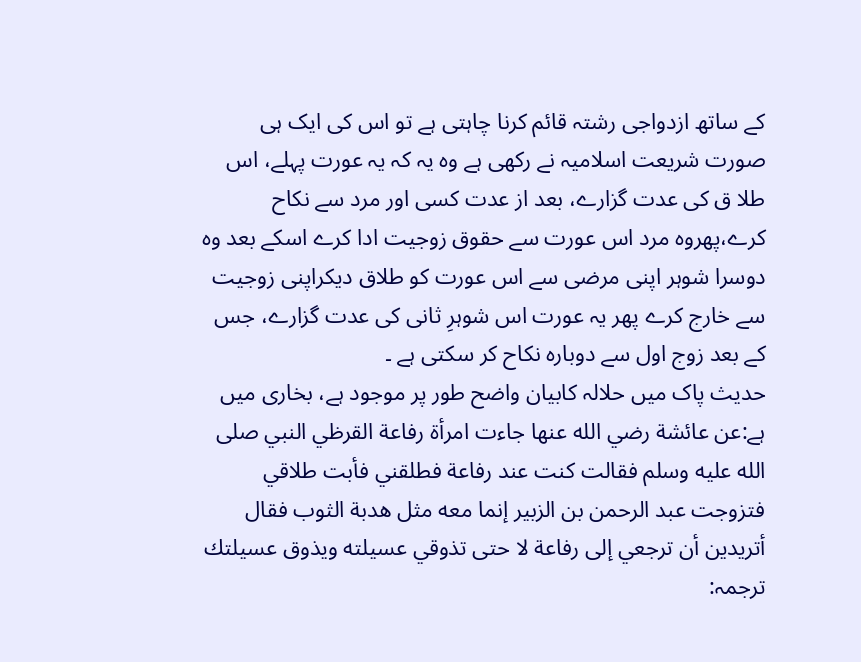کے ساتھ ازدواجی رشتہ قائم کرنا چاہتی ہے تو اس کی ایک ہی صورت شریعت اسلامیہ نے رکھی ہے وہ یہ کہ یہ عورت پہلے، اس طلا ق کی عدت گزارے، بعد از عدت کسی اور مرد سے نکاح کرے،پھروہ مرد اس عورت سے حقوق زوجیت ادا کرے اسکے بعد وہ دوسرا شوہر اپنی مرضی سے اس عورت کو طلاق دیکراپنی زوجیت سے خارج کرے پھر یہ عورت اس شوہرِ ثانی کی عدت گزارے، جس کے بعد زوج اول سے دوبارہ نکاح کر سکتی ہے ۔
حدیث پاک میں حلالہ کابیان واضح طور پر موجود ہے، بخاری میں ہے:عن عائشة رضي الله عنها جاءت امرأة رفاعة القرظي النبي صلى الله عليه وسلم فقالت كنت عند رفاعة فطلقني فأبت طلاقي فتزوجت عبد الرحمن بن الزبير إنما معه مثل هدبة الثوب فقال أتريدين أن ترجعي إلى رفاعة لا حتى تذوقي عسيلته ويذوق عسيلتك ترجمہ: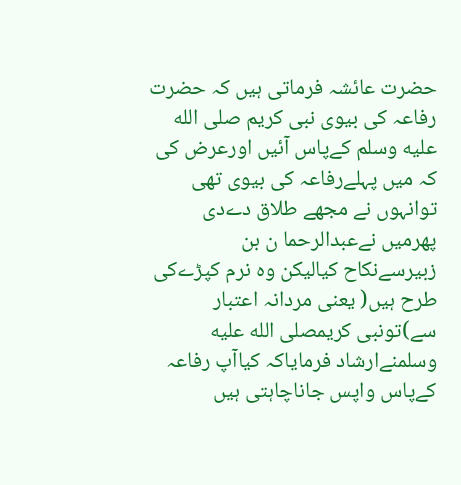حضرت عائشہ فرماتی ہیں کہ حضرت رفاعہ کی بیوی نبی کریم صلى الله عليه وسلم کےپاس آئیں اورعرض کی کہ میں پہلےرفاعہ کی بیوی تھی توانہوں نے مجھے طلاق دےدی پھرمیں نےعبدالرحما ن بن زبیرسےنکاح کیالیکن وہ نرم کپڑےکی طرح ہیں( یعنی مردانہ اعتبار سے)تونبی کریمصلى الله عليه وسلمنےارشاد فرمایاکہ کیاآپ رفاعہ کےپاس واپس جاناچاہتی ہیں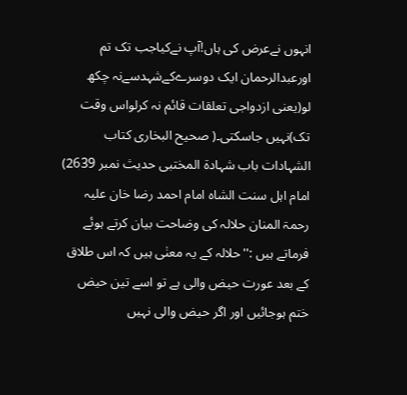انہوں نےعرض کی ہاں!آپ نےکیاجب تک تم اورعبدالرحمان ایک دوسرےکےشہدسےنہ چکھ لو(یعنی ازدواجی تعلقات قائم نہ کرلواس وقت تک)نہیں جاسکتی۔( صحیح البخاری کتاب الشہادات باب شہادۃ المختبی حدیث نمبر 2639)
امام اہل سنت الشاہ امام احمد رضا خان علیہ رحمۃ المنان حلالہ کی وضاحت بیان کرتے ہوئے فرماتے ہیں :''حلالہ کے یہ معنٰی ہیں کہ اس طلاق کے بعد عورت حیض والی ہے تو اسے تین حیض ختم ہوجائیں اور اگر حیض والی نہیں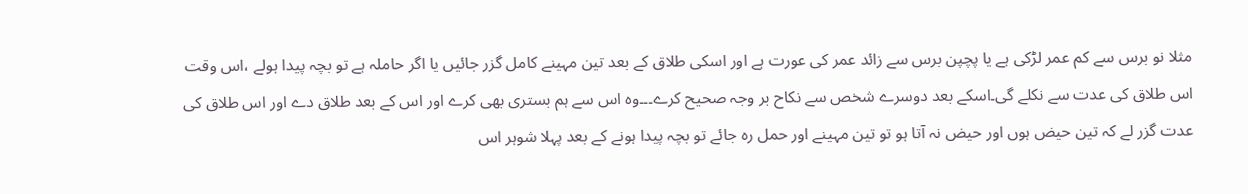مثلا نو برس سے کم عمر لڑکی ہے یا پچپن برس سے زائد عمر کی عورت ہے اور اسکی طلاق کے بعد تین مہینے کامل گزر جائیں یا اگر حاملہ ہے تو بچہ پیدا ہولے ،اس وقت اس طلاق کی عدت سے نکلے گی۔اسکے بعد دوسرے شخص سے نکاح بر وجہ صحیح کرے۔۔۔وہ اس سے ہم بستری بھی کرے اور اس کے بعد طلاق دے اور اس طلاق کی عدت گزر لے کہ تین حیض ہوں اور حیض نہ آتا ہو تو تین مہینے اور حمل رہ جائے تو بچہ پیدا ہونے کے بعد پہلا شوہر اس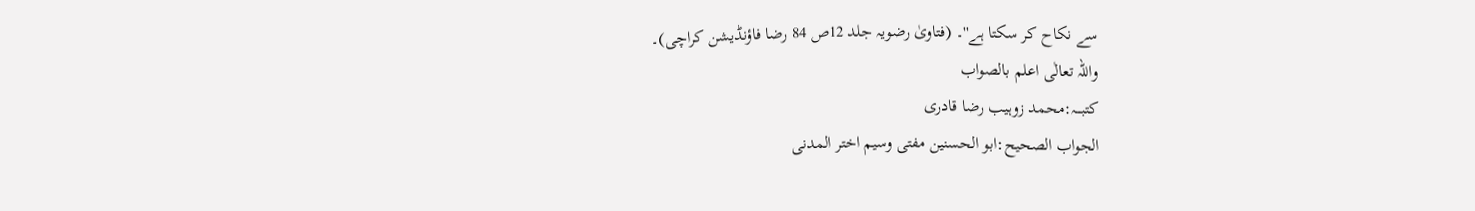سے نکاح کر سکتا ہے''۔ (فتاویٰ رضویہ جلد 12ص 84 رضا فاؤنڈیشن کراچی)۔
واللہ تعالٰی اعلم بالصواب
کتبـــہ:محمد زوہیب رضا قادری
الجواب الصحیح:ابو الحسنین مفتی وسیم اختر المدنی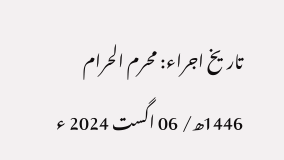تاریخ اجراء: محرم الحرام 1446ھ/ 06 اگست 2024 ء